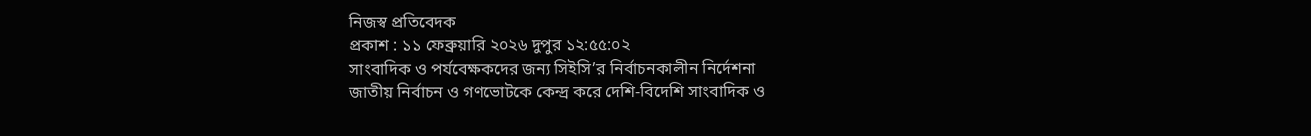নিজস্ব প্রতিবেদক
প্রকাশ : ১১ ফেব্রুয়ারি ২০২৬ দুপুর ১২:৫৫:০২
সাংবাদিক ও পর্যবেক্ষকদের জন্য সিইসি’র নির্বাচনকালীন নির্দেশনা
জাতীয় নির্বাচন ও গণভোটকে কেন্দ্র করে দেশি-বিদেশি সাংবাদিক ও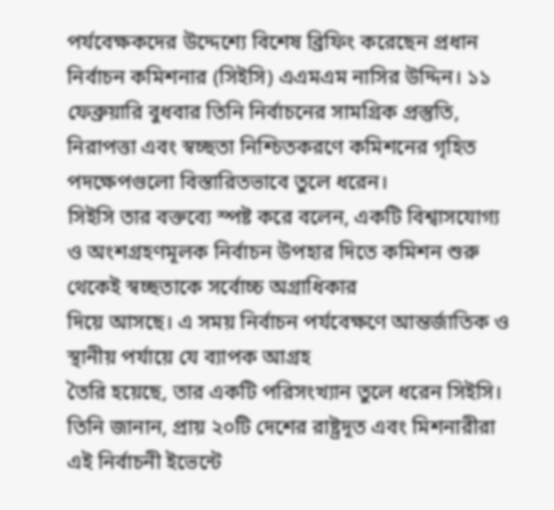পর্যবেক্ষকদের উদ্দেশ্যে বিশেষ ব্রিফিং করেছেন প্রধান নির্বাচন কমিশনার (সিইসি) এএমএম নাসির উদ্দিন। ১১ ফেব্রুয়ারি বুধবার তিনি নির্বাচনের সামগ্রিক প্রস্তুতি, নিরাপত্তা এবং স্বচ্ছতা নিশ্চিতকরণে কমিশনের গৃহিত পদক্ষেপগুলো বিস্তারিতভাবে তুলে ধরেন।
সিইসি তার বক্তব্যে স্পষ্ট করে বলেন, একটি বিশ্বাসযোগ্য
ও অংশগ্রহণমূলক নির্বাচন উপহার দিতে কমিশন শুরু থেকেই স্বচ্ছতাকে সর্বোচ্চ অগ্রাধিকার
দিয়ে আসছে। এ সময় নির্বাচন পর্যবেক্ষণে আন্তর্জাতিক ও স্থানীয় পর্যায়ে যে ব্যাপক আগ্রহ
তৈরি হয়েছে, তার একটি পরিসংখ্যান তুলে ধরেন সিইসি।
তিনি জানান, প্রায় ২০টি দেশের রাষ্ট্রদূত এবং মিশনারীরা
এই নির্বাচনী ইভেন্টে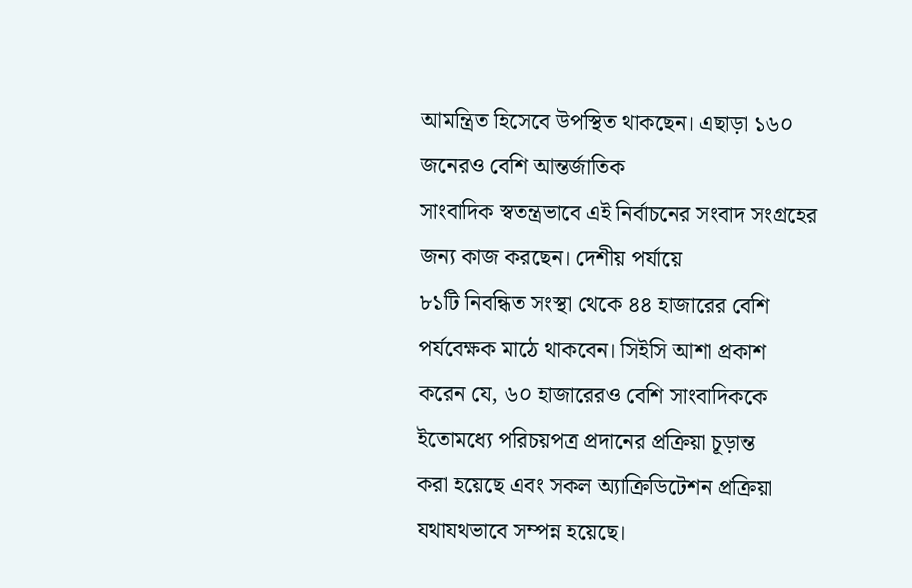আমন্ত্রিত হিসেবে উপস্থিত থাকছেন। এছাড়া ১৬০ জনেরও বেশি আন্তর্জাতিক
সাংবাদিক স্বতন্ত্রভাবে এই নির্বাচনের সংবাদ সংগ্রহের জন্য কাজ করছেন। দেশীয় পর্যায়ে
৮১টি নিবন্ধিত সংস্থা থেকে ৪৪ হাজারের বেশি পর্যবেক্ষক মাঠে থাকবেন। সিইসি আশা প্রকাশ
করেন যে, ৬০ হাজারেরও বেশি সাংবাদিককে ইতোমধ্যে পরিচয়পত্র প্রদানের প্রক্রিয়া চূড়ান্ত
করা হয়েছে এবং সকল অ্যাক্রিডিটেশন প্রক্রিয়া যথাযথভাবে সম্পন্ন হয়েছে।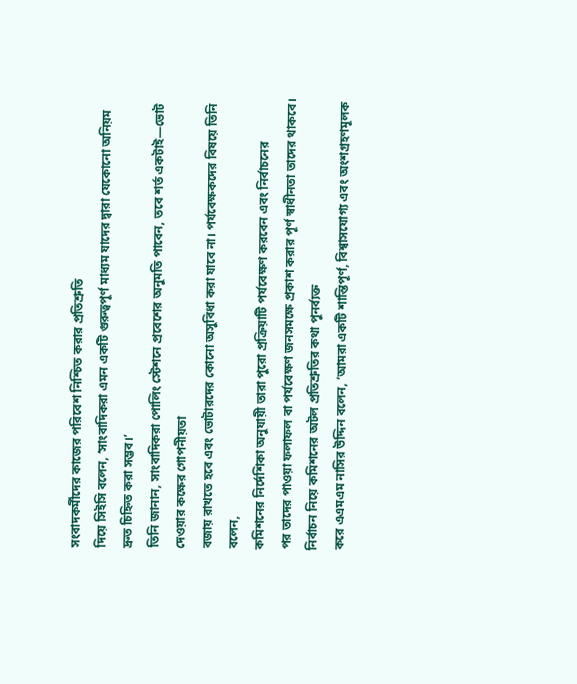সংবাদকর্মীদের কাজের পরিবেশ নিশ্চিত করার প্রতিশ্রুতি
দিয়ে সিইসি বলেন, ‘সাংবাদিকরা এমন একটি গুরুত্বপূর্ণ মাধ্যম যাদের দ্বারা যেকোনো অনিয়ম
দ্রুত চিহ্নিত করা সম্ভব।’
তিনি জানান, সাংবাদিকরা পোলিং স্টেশনে প্রবেশের অনুমতি পাবেন, তবে শর্ত একটাই—ভোট দেওয়ার কক্ষের গোপনীয়তা
বজায় রাখতে হবে এবং ভোটারদের কোনো অসুবিধা করা যাবে না। পর্যবেক্ষকদের বিষয়ে তিনি বলেন,
কমিশনের নির্দেশিকা অনুযায়ী তারা পুরো প্রক্রিয়াটি পর্যবেক্ষণ করবেন এবং নির্বাচনের
পর তাদের পাওয়া ফলাফল বা পর্যবেক্ষণ জনসমক্ষে প্রকাশ করার পূর্ণ স্বাধীনতা তাদের থাকবে।
নির্বাচন নিয়ে কমিশনের অটল প্রতিশ্রুতির কথা পুনর্ব্যক্ত
করে এএমএম নাসির উদ্দিন বলেন, ‘আমরা একটি শান্তিপূর্ণ, বিশ্বাসযোগ্য এবং অংশগ্রহণমূলক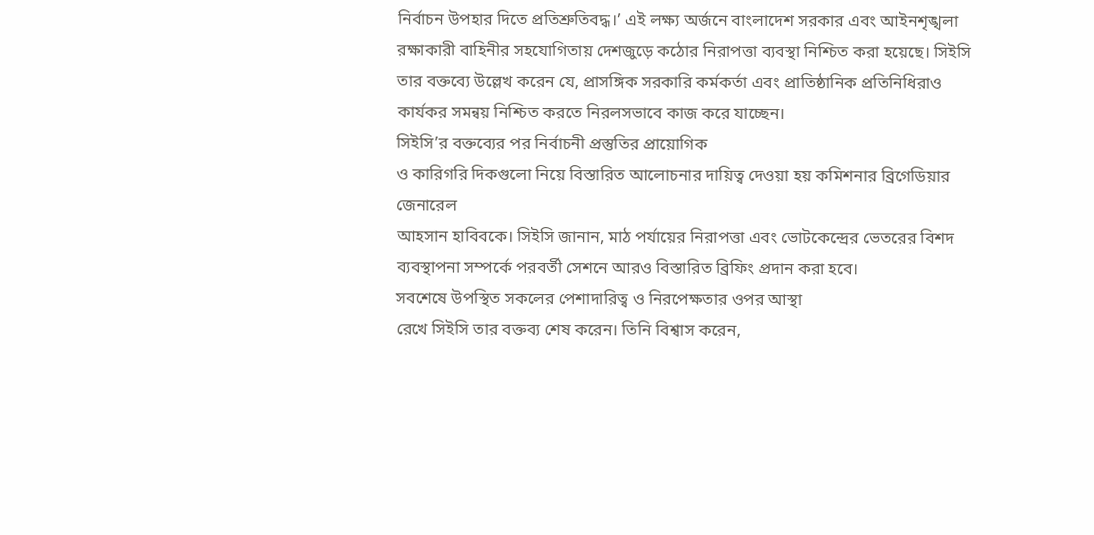নির্বাচন উপহার দিতে প্রতিশ্রুতিবদ্ধ।’ এই লক্ষ্য অর্জনে বাংলাদেশ সরকার এবং আইনশৃঙ্খলা
রক্ষাকারী বাহিনীর সহযোগিতায় দেশজুড়ে কঠোর নিরাপত্তা ব্যবস্থা নিশ্চিত করা হয়েছে। সিইসি
তার বক্তব্যে উল্লেখ করেন যে, প্রাসঙ্গিক সরকারি কর্মকর্তা এবং প্রাতিষ্ঠানিক প্রতিনিধিরাও
কার্যকর সমন্বয় নিশ্চিত করতে নিরলসভাবে কাজ করে যাচ্ছেন।
সিইসি’র বক্তব্যের পর নির্বাচনী প্রস্তুতির প্রায়োগিক
ও কারিগরি দিকগুলো নিয়ে বিস্তারিত আলোচনার দায়িত্ব দেওয়া হয় কমিশনার ব্রিগেডিয়ার জেনারেল
আহসান হাবিবকে। সিইসি জানান, মাঠ পর্যায়ের নিরাপত্তা এবং ভোটকেন্দ্রের ভেতরের বিশদ
ব্যবস্থাপনা সম্পর্কে পরবর্তী সেশনে আরও বিস্তারিত ব্রিফিং প্রদান করা হবে।
সবশেষে উপস্থিত সকলের পেশাদারিত্ব ও নিরপেক্ষতার ওপর আস্থা
রেখে সিইসি তার বক্তব্য শেষ করেন। তিনি বিশ্বাস করেন,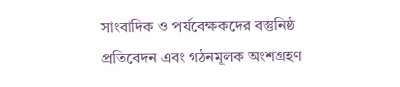সাংবাদিক ও পর্যবেক্ষকদের বস্তুনিষ্ঠ
প্রতিবেদন এবং গঠনমূলক অংশগ্রহণ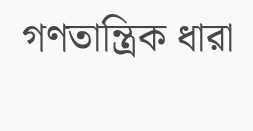গণতান্ত্রিক ধারা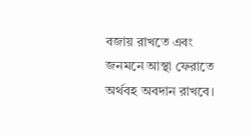বজায় রাখতে এবং জনমনে আস্থা ফেরাতে
অর্থবহ অবদান রাখবে।